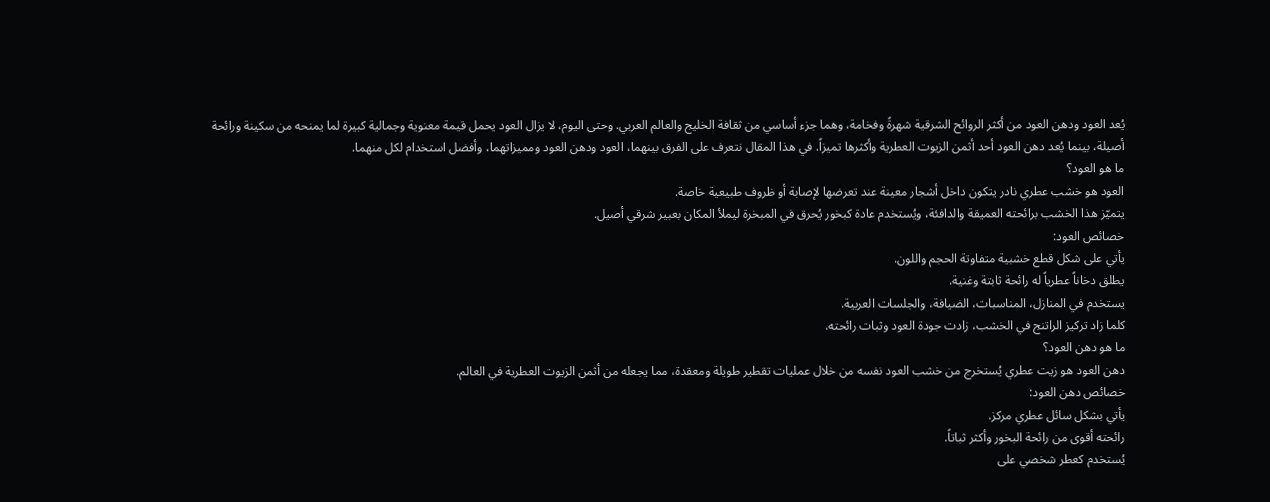يُعد العود ودهن العود من أكثر الروائح الشرقية شهرةً وفخامة، وهما جزء أساسي من ثقافة الخليج والعالم العربي. وحتى اليوم، لا يزال العود يحمل قيمة معنوية وجمالية كبيرة لما يمنحه من سكينة ورائحة أصيلة، بينما يُعد دهن العود أحد أثمن الزيوت العطرية وأكثرها تميزاً. في هذا المقال نتعرف على الفرق بينهما، العود ودهن العود ومميزاتهما، وأفضل استخدام لكل منهما.
ما هو العود؟
العود هو خشب عطري نادر يتكون داخل أشجار معينة عند تعرضها لإصابة أو ظروف طبيعية خاصة.
يتميّز هذا الخشب برائحته العميقة والدافئة، ويُستخدم عادة كبخور يُحرق في المبخرة ليملأ المكان بعبير شرقي أصيل.
خصائص العود:
يأتي على شكل قطع خشبية متفاوتة الحجم واللون.
يطلق دخاناً عطرياً له رائحة ثابتة وغنية.
يستخدم في المنازل، المناسبات، الضيافة، والجلسات العربية.
كلما زاد تركيز الراتنج في الخشب، زادت جودة العود وثبات رائحته.
ما هو دهن العود؟
دهن العود هو زيت عطري يُستخرج من خشب العود نفسه من خلال عمليات تقطير طويلة ومعقدة، مما يجعله من أثمن الزيوت العطرية في العالم.
خصائص دهن العود:
يأتي بشكل سائل عطري مركز.
رائحته أقوى من رائحة البخور وأكثر ثباتاً.
يُستخدم كعطر شخصي على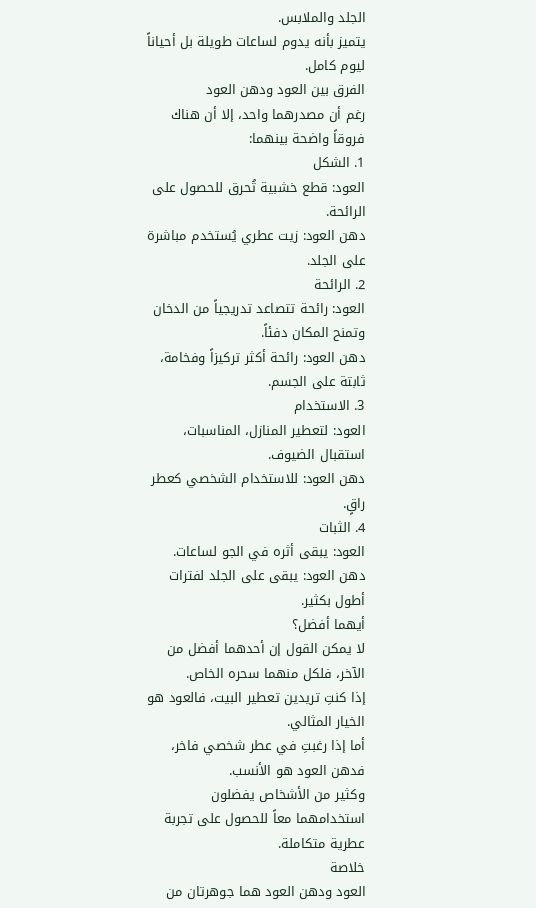الجلد والملابس.
يتميز بأنه يدوم لساعات طويلة بل أحياناً ليوم كامل.
الفرق بين العود ودهن العود
رغم أن مصدرهما واحد، إلا أن هناك فروقاً واضحة بينهما:
1. الشكل
العود: قطع خشبية تُحرق للحصول على الرائحة.
دهن العود: زيت عطري يُستخدم مباشرة على الجلد.
2. الرائحة
العود: رائحة تتصاعد تدريجياً من الدخان وتمنح المكان دفئاً.
دهن العود: رائحة أكثر تركيزاً وفخامة، ثابتة على الجسم.
3. الاستخدام
العود: لتعطير المنازل، المناسبات، استقبال الضيوف.
دهن العود: للاستخدام الشخصي كعطر راقٍ.
4. الثبات
العود: يبقى أثره في الجو لساعات.
دهن العود: يبقى على الجلد لفترات أطول بكثير.
أيهما أفضل؟
لا يمكن القول إن أحدهما أفضل من الآخر، فلكل منهما سحره الخاص.
إذا كنتِ تريدين تعطير البيت، فالعود هو الخيار المثالي.
أما إذا رغبتِ في عطر شخصي فاخر، فدهن العود هو الأنسب.
وكثير من الأشخاص يفضلون استخدامهما معاً للحصول على تجربة عطرية متكاملة.
خلاصة
العود ودهن العود هما جوهرتان من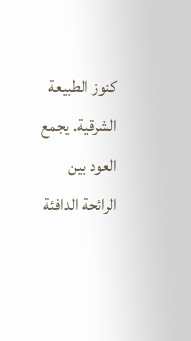كنوز الطبيعة الشرقية. يجمع العود بين الرائحة الدافئة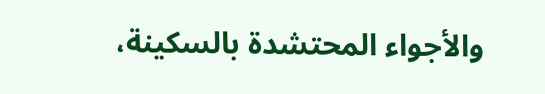والأجواء المحتشدة بالسكينة،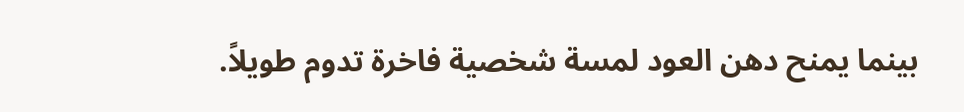بينما يمنح دهن العود لمسة شخصية فاخرة تدوم طويلاً.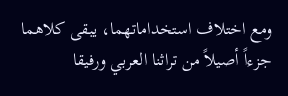ومع اختلاف استخداماتهما، يبقى كلاهما جزءاً أصيلاً من تراثنا العربي ورفيقا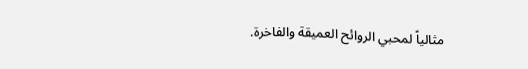مثالياً لمحبي الروائح العميقة والفاخرة.